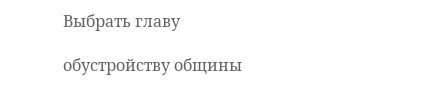Выбрать главу

обустройству общины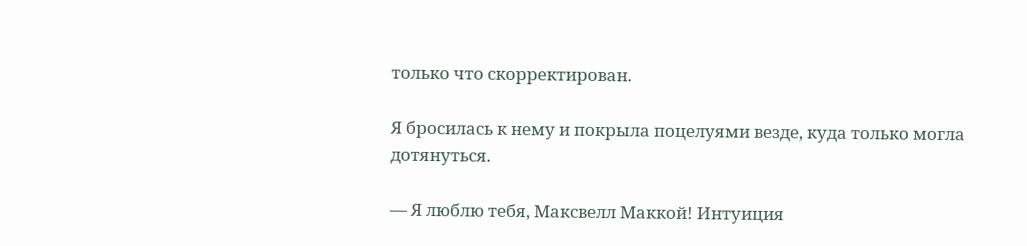только что скорректирован.

Я бросилась к нему и покрыла поцелуями везде, куда только могла дотянуться.

— Я люблю тебя, Максвелл Маккой! Интуиция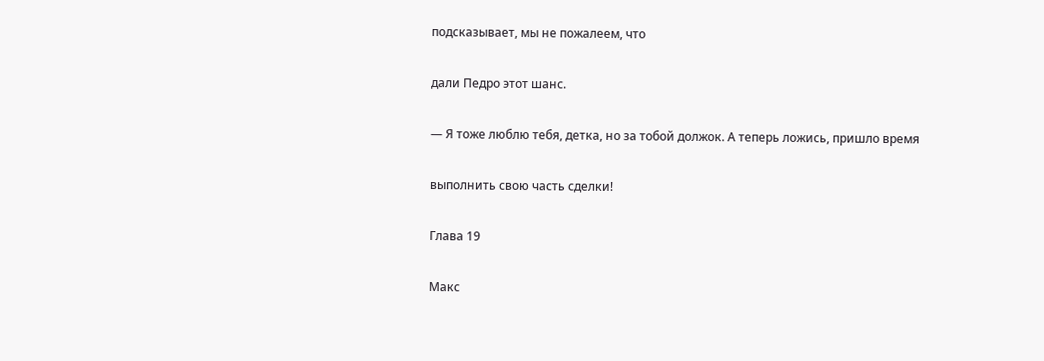подсказывает, мы не пожалеем, что

дали Педро этот шанс.

— Я тоже люблю тебя, детка, но за тобой должок. А теперь ложись, пришло время

выполнить свою часть сделки!

Глава 19

Макс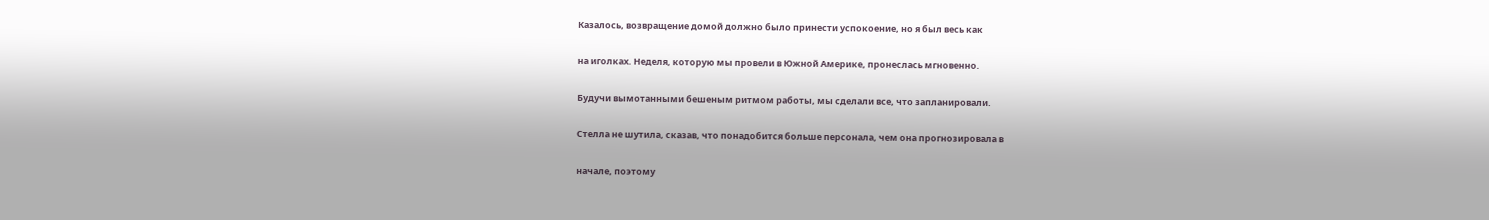Казалось, возвращение домой должно было принести успокоение, но я был весь как

на иголках. Неделя, которую мы провели в Южной Америке, пронеслась мгновенно.

Будучи вымотанными бешеным ритмом работы, мы сделали все, что запланировали.

Стелла не шутила, сказав, что понадобится больше персонала, чем она прогнозировала в

начале, поэтому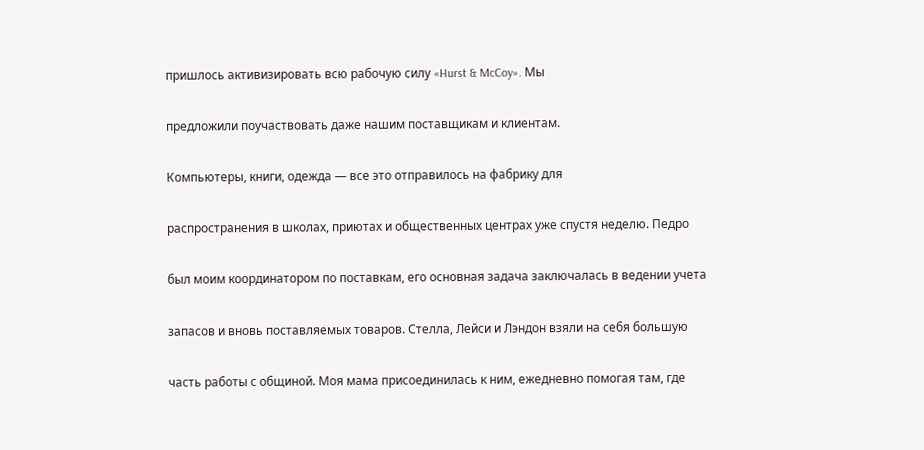пришлось активизировать всю рабочую силу «Hurst & McCoy». Мы

предложили поучаствовать даже нашим поставщикам и клиентам.

Компьютеры, книги, одежда — все это отправилось на фабрику для

распространения в школах, приютах и общественных центрах уже спустя неделю. Педро

был моим координатором по поставкам, его основная задача заключалась в ведении учета

запасов и вновь поставляемых товаров. Стелла, Лейси и Лэндон взяли на себя большую

часть работы с общиной. Моя мама присоединилась к ним, ежедневно помогая там, где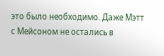это было необходимо. Даже Мэтт с Мейсоном не остались в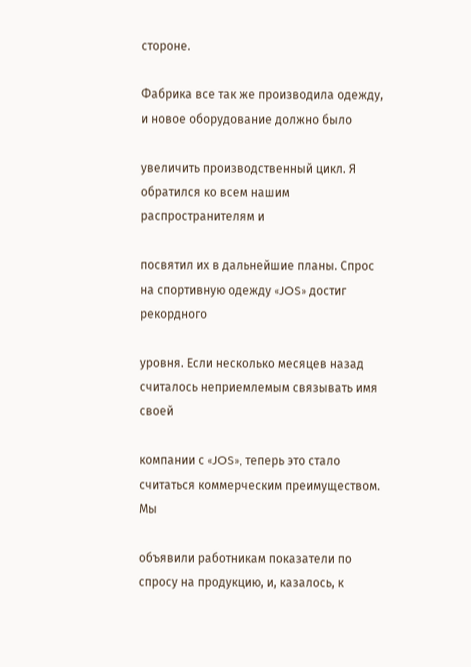стороне.

Фабрика все так же производила одежду, и новое оборудование должно было

увеличить производственный цикл. Я обратился ко всем нашим распространителям и

посвятил их в дальнейшие планы. Спрос на спортивную одежду «JOS» достиг рекордного

уровня. Если несколько месяцев назад считалось неприемлемым связывать имя своей

компании с «JOS», теперь это стало считаться коммерческим преимуществом. Мы

объявили работникам показатели по спросу на продукцию, и, казалось, к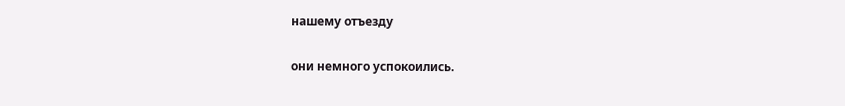нашему отъезду

они немного успокоились.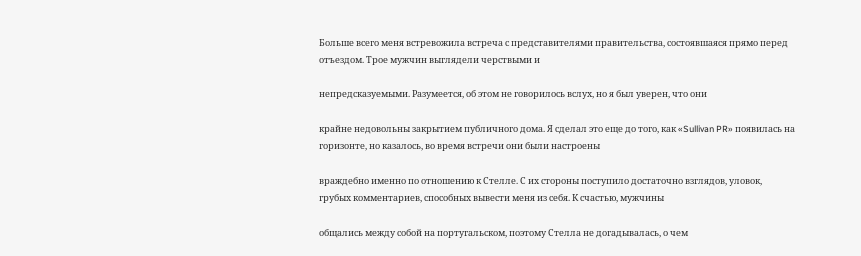Больше всего меня встревожила встреча с представителями правительства, состоявшаяся прямо перед отъездом. Трое мужчин выглядели черствыми и

непредсказуемыми. Разумеется, об этом не говорилось вслух, но я был уверен, что они

крайне недовольны закрытием публичного дома. Я сделал это еще до того, как «Sullivan PR» появилась на горизонте, но казалось, во время встречи они были настроены

враждебно именно по отношению к Стелле. С их стороны поступило достаточно взглядов, уловок, грубых комментариев, способных вывести меня из себя. К счастью, мужчины

общались между собой на португальском, поэтому Стелла не догадывалась, о чем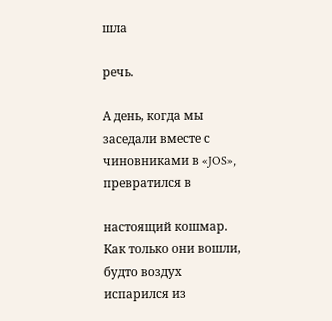шла

речь.

А день, когда мы заседали вместе с чиновниками в «JOS», превратился в

настоящий кошмар. Как только они вошли, будто воздух испарился из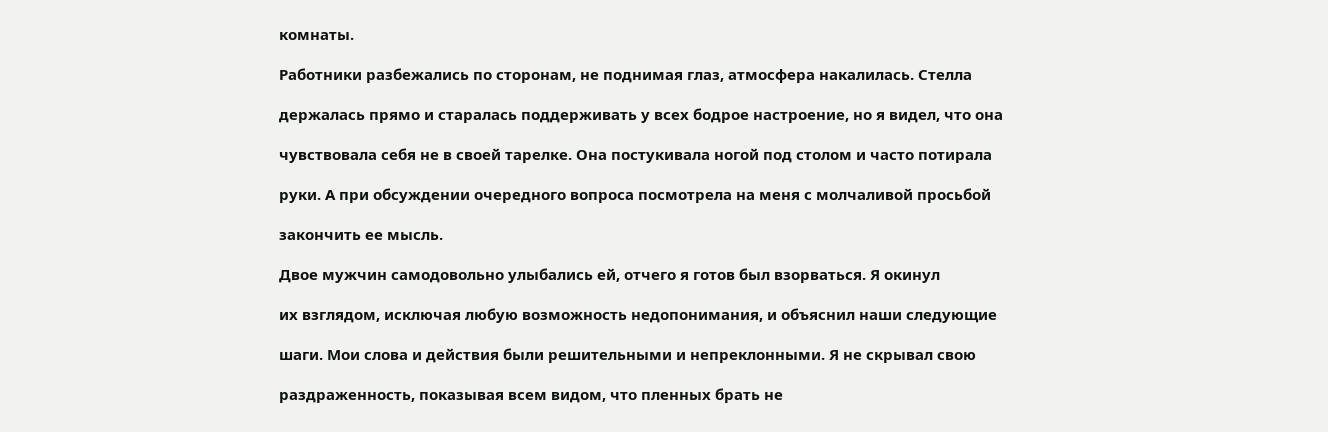комнаты.

Работники разбежались по сторонам, не поднимая глаз, атмосфера накалилась. Стелла

держалась прямо и старалась поддерживать у всех бодрое настроение, но я видел, что она

чувствовала себя не в своей тарелке. Она постукивала ногой под столом и часто потирала

руки. А при обсуждении очередного вопроса посмотрела на меня с молчаливой просьбой

закончить ее мысль.

Двое мужчин самодовольно улыбались ей, отчего я готов был взорваться. Я окинул

их взглядом, исключая любую возможность недопонимания, и объяснил наши следующие

шаги. Мои слова и действия были решительными и непреклонными. Я не скрывал свою

раздраженность, показывая всем видом, что пленных брать не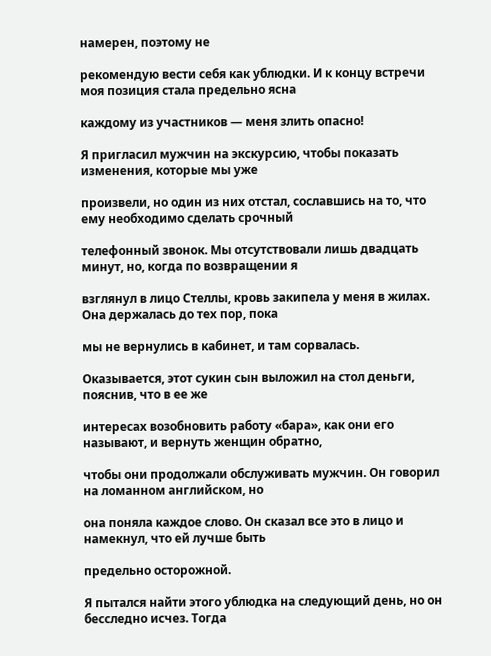намерен, поэтому не

рекомендую вести себя как ублюдки. И к концу встречи моя позиция стала предельно ясна

каждому из участников — меня злить опасно!

Я пригласил мужчин на экскурсию, чтобы показать изменения, которые мы уже

произвели, но один из них отстал, сославшись на то, что ему необходимо сделать срочный

телефонный звонок. Мы отсутствовали лишь двадцать минут, но, когда по возвращении я

взглянул в лицо Стеллы, кровь закипела у меня в жилах. Она держалась до тех пор, пока

мы не вернулись в кабинет, и там сорвалась.

Оказывается, этот сукин сын выложил на стол деньги, пояснив, что в ее же

интересах возобновить работу «бара», как они его называют, и вернуть женщин обратно,

чтобы они продолжали обслуживать мужчин. Он говорил на ломанном английском, но

она поняла каждое слово. Он сказал все это в лицо и намекнул, что ей лучше быть

предельно осторожной.

Я пытался найти этого ублюдка на следующий день, но он бесследно исчез. Тогда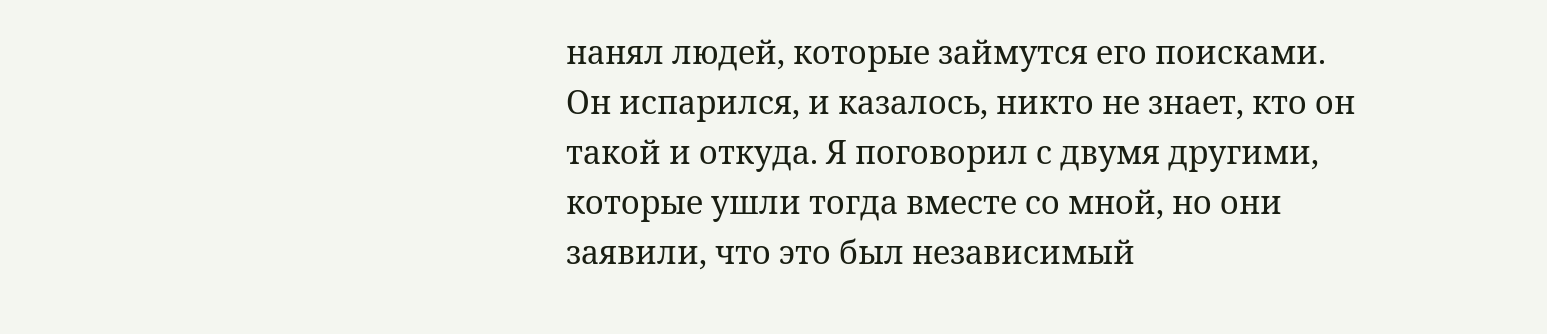нанял людей, которые займутся его поисками. Он испарился, и казалось, никто не знает, кто он такой и откуда. Я поговорил с двумя другими, которые ушли тогда вместе со мной, но они заявили, что это был независимый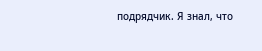подрядчик. Я знал, что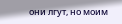они лгут, но моим